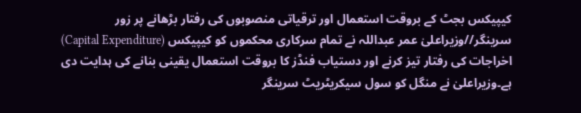کیپیکس بجٹ کے بروقت استعمال اور ترقیاتی منصوبوں کی رفتار بڑھانے پر زور
سرینگر//وزیراعلیٰ عمر عبداللہ نے تمام سرکاری محکموں کو کیپیکس (Capital Expenditure) اخراجات کی رفتار تیز کرنے اور دستیاب فنڈز کا بروقت استعمال یقینی بنانے کی ہدایت دی ہے۔وزیراعلیٰ نے منگل کو سول سیکریٹریٹ سرینگر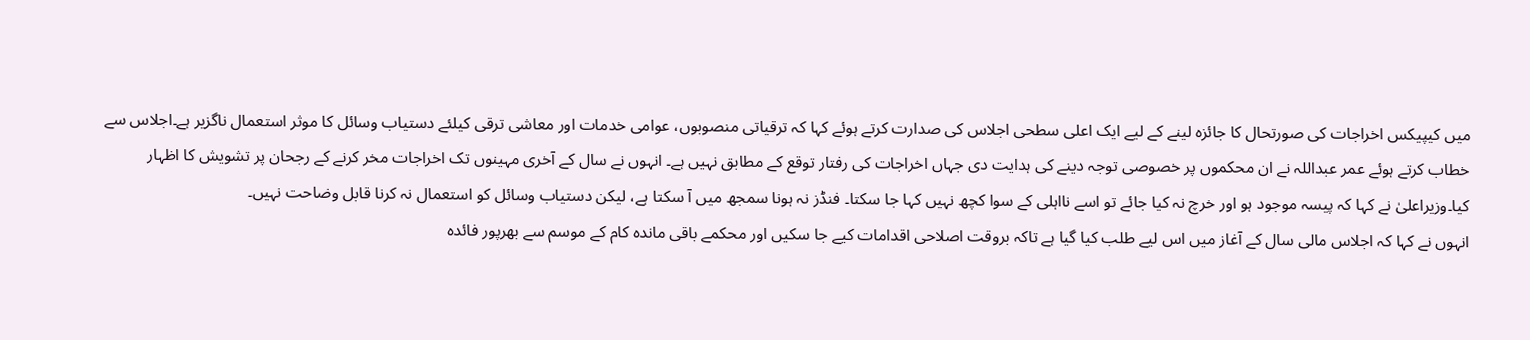میں کیپیکس اخراجات کی صورتحال کا جائزہ لینے کے لیے ایک اعلی سطحی اجلاس کی صدارت کرتے ہوئے کہا کہ ترقیاتی منصوبوں، عوامی خدمات اور معاشی ترقی کیلئے دستیاب وسائل کا موثر استعمال ناگزیر ہے۔اجلاس سے خطاب کرتے ہوئے عمر عبداللہ نے ان محکموں پر خصوصی توجہ دینے کی ہدایت دی جہاں اخراجات کی رفتار توقع کے مطابق نہیں ہے۔ انہوں نے سال کے آخری مہینوں تک اخراجات مخر کرنے کے رجحان پر تشویش کا اظہار کیا۔وزیراعلیٰ نے کہا کہ پیسہ موجود ہو اور خرچ نہ کیا جائے تو اسے نااہلی کے سوا کچھ نہیں کہا جا سکتا۔ فنڈز نہ ہونا سمجھ میں آ سکتا ہے، لیکن دستیاب وسائل کو استعمال نہ کرنا قابل وضاحت نہیں۔
انہوں نے کہا کہ اجلاس مالی سال کے آغاز میں اس لیے طلب کیا گیا ہے تاکہ بروقت اصلاحی اقدامات کیے جا سکیں اور محکمے باقی ماندہ کام کے موسم سے بھرپور فائدہ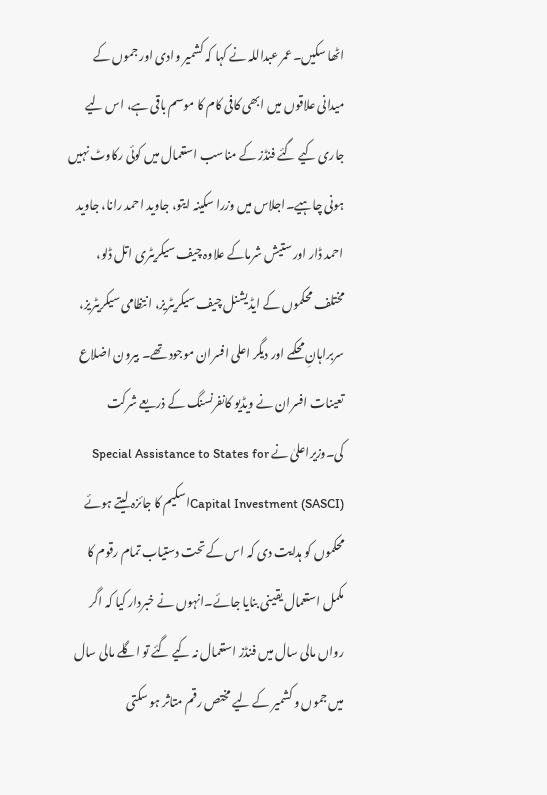اٹھا سکیں۔عمر عبداللہ نے کہا کہ کشمیر وادی اور جموں کے میدانی علاقوں میں ابھی کافی کام کا موسم باقی ہے، اس لیے جاری کیے گئے فنڈز کے مناسب استعمال میں کوئی رکاوٹ نہیں ہونی چاہیے۔اجلاس میں وزرا سکینہ ایتو، جاوید احمد رانا، جاوید احمد ڈار اور ستیش شرماکے علاوہ چیف سیکریٹری اتل ڈلو، مختلف محکموں کے ایڈیشنل چیف سیکریٹریز، انتظامی سیکریٹریز، سربراہانِ محکمے اور دیگر اعلی افسران موجود تھے۔ بیرون اضلاع تعینات افسران نے ویڈیو کانفرنسنگ کے ذریعے شرکت کی۔وزیراعلیٰ نے Special Assistance to States for Capital Investment (SASCI)اسکیم کا جائزہ لیتے ہوئے محکموں کو ہدایت دی کہ اس کے تحت دستیاب تمام رقوم کا مکمل استعمال یقینی بنایا جائے۔انہوں نے خبردار کیا کہ اگر رواں مالی سال میں فنڈز استعمال نہ کیے گئے تو اگلے مالی سال میں جموں و کشمیر کے لیے مختص رقم متاثر ہو سکتی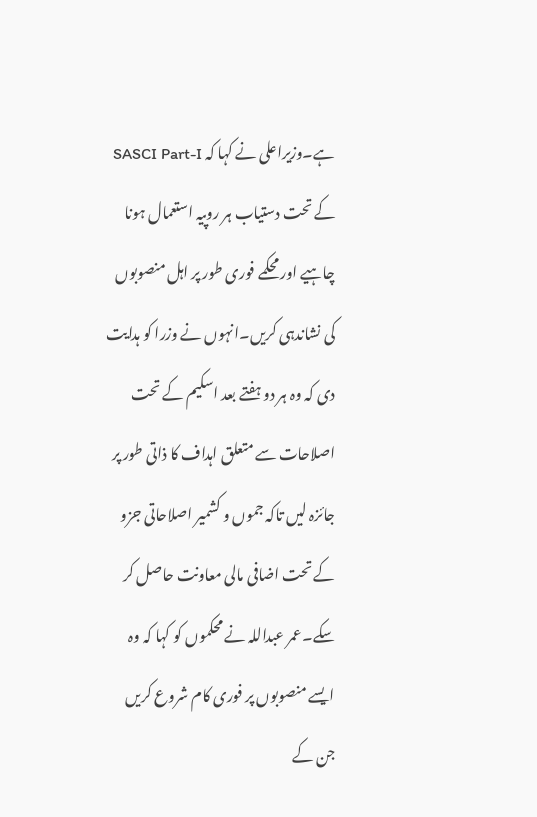ہے۔وزیراعلی نے کہا کہ SASCI Part-I کے تحت دستیاب ہر روپیہ استعمال ہونا چاہیے اور محکمے فوری طور پر اہل منصوبوں کی نشاندہی کریں۔انہوں نے وزرا کو ہدایت دی کہ وہ ہر دو ہفتے بعد اسکیم کے تحت اصلاحات سے متعلق اہداف کا ذاتی طور پر جائزہ لیں تاکہ جموں و کشمیر اصلاحاتی جزو کے تحت اضافی مالی معاونت حاصل کر سکے۔عمر عبداللہ نے محکموں کو کہا کہ وہ ایسے منصوبوں پر فوری کام شروع کریں جن کے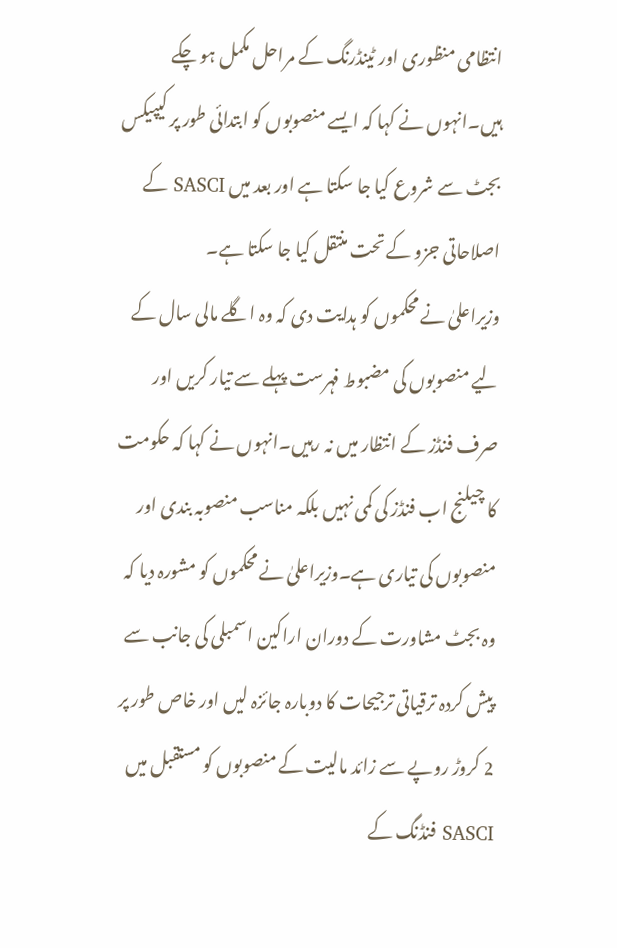انتظامی منظوری اور ٹینڈرنگ کے مراحل مکمل ہو چکے ہیں۔انہوں نے کہا کہ ایسے منصوبوں کو ابتدائی طور پر کیپیکس بجٹ سے شروع کیا جا سکتا ہے اور بعد میں SASCI کے اصلاحاتی جزو کے تحت منتقل کیا جا سکتا ہے۔
وزیراعلیٰ نے محکموں کو ہدایت دی کہ وہ اگلے مالی سال کے لیے منصوبوں کی مضبوط فہرست پہلے سے تیار کریں اور صرف فنڈز کے انتظار میں نہ رہیں۔انہوں نے کہا کہ حکومت کا چیلنج اب فنڈز کی کمی نہیں بلکہ مناسب منصوبہ بندی اور منصوبوں کی تیاری ہے۔وزیراعلیٰ نے محکموں کو مشورہ دیا کہ وہ بجٹ مشاورت کے دوران اراکین اسمبلی کی جانب سے پیش کردہ ترقیاتی ترجیحات کا دوبارہ جائزہ لیں اور خاص طور پر 2 کروڑ روپے سے زائد مالیت کے منصوبوں کو مستقبل میں SASCI فنڈنگ کے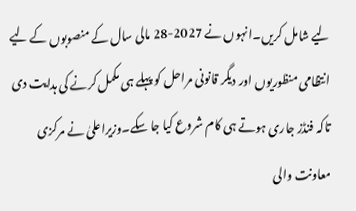لیے شامل کریں۔انہوں نے 2027-28 مالی سال کے منصوبوں کے لیے انتظامی منظوریوں اور دیگر قانونی مراحل کو پہلے ہی مکمل کرنے کی ہدایت دی تاکہ فنڈز جاری ہوتے ہی کام شروع کیا جا سکے۔وزیراعلیٰ نے مرکزی معاونت والی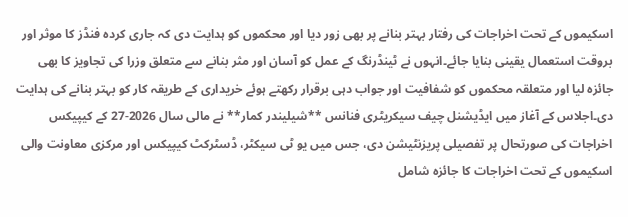اسکیموں کے تحت اخراجات کی رفتار بہتر بنانے پر بھی زور دیا اور محکموں کو ہدایت دی کہ جاری کردہ فنڈز کا موثر اور بروقت استعمال یقینی بنایا جائے۔انہوں نے ٹینڈرنگ کے عمل کو آسان اور مثر بنانے سے متعلق وزرا کی تجاویز کا بھی جائزہ لیا اور متعلقہ محکموں کو شفافیت اور جواب دہی برقرار رکھتے ہوئے خریداری کے طریقہ کار کو بہتر بنانے کی ہدایت دی۔اجلاس کے آغاز میں ایڈیشنل چیف سیکریٹری فنانس **شیلیندر کمار** نے مالی سال 2026-27 کے کیپیکس اخراجات کی صورتحال پر تفصیلی پریزنٹیشن دی، جس میں یو ٹی سیکٹر، ڈسٹرکٹ کیپیکس اور مرکزی معاونت والی اسکیموں کے تحت اخراجات کا جائزہ شامل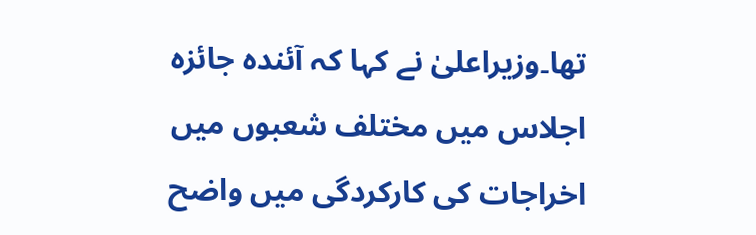تھا۔وزیراعلیٰ نے کہا کہ آئندہ جائزہ اجلاس میں مختلف شعبوں میں اخراجات کی کارکردگی میں واضح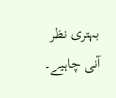بہتری نظر آنی چاہیے۔